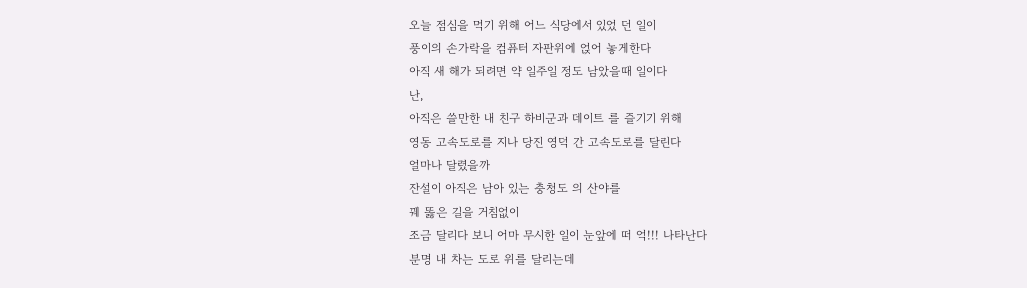오늘 점심을 먹기 위해 어느 식당에서 있었 던 일이
풍이의 손가락을 컴퓨터 자판위에 얹어 놓게한다
아직 새 해가 되려면 약 일주일 정도 남았을때 일이다
난,
아직은 쓸만한 내 친구 하비군과 데이트 를 즐기기 위해
영동 고속도로를 지나 당진 영덕 간 고속도로를 달린다
얼마나 달렸을까
잔설이 아직은 남아 있는 충청도 의 산야를
꿰 똟은 길을 거침없이
조금 달리다 보니 어마 무시한 일이 눈앞에 떠 억!!! 나타난다
분명 내 차는 도로 위를 달리는데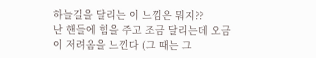하늘길을 달리는 이 느낌은 뭐지??
난 핸들에 힘을 주고 조금 달리는데 오금이 저려옴을 느낀다 (그 때는 그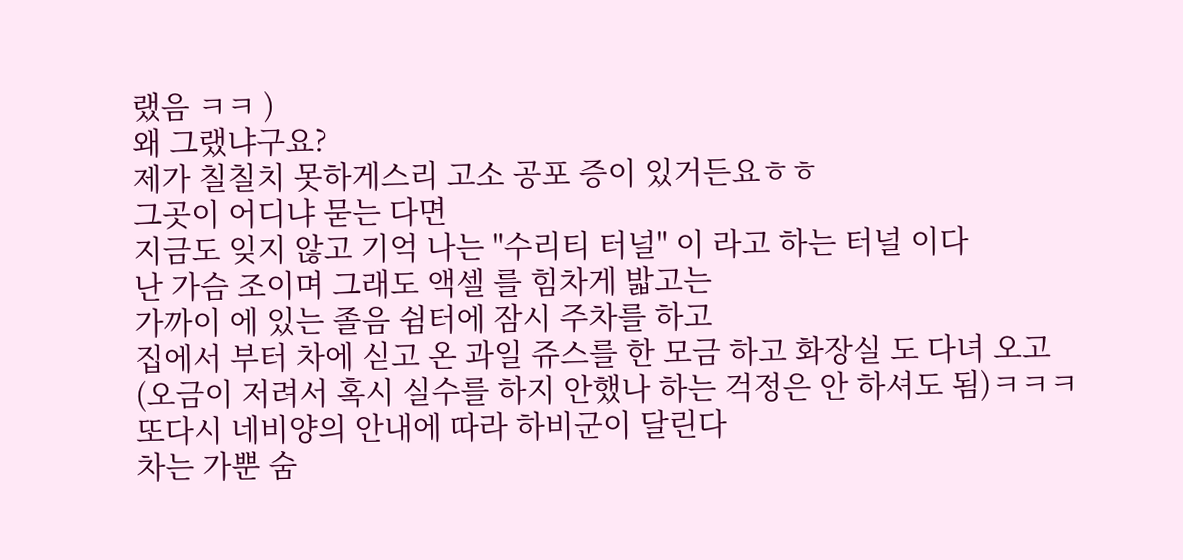랬음 ㅋㅋ )
왜 그랬냐구요?
제가 칠칠치 못하게스리 고소 공포 증이 있거든요ㅎㅎ
그곳이 어디냐 묻는 다면
지금도 잊지 않고 기억 나는 "수리티 터널" 이 라고 하는 터널 이다
난 가슴 조이며 그래도 액셀 를 힘차게 밟고는
가까이 에 있는 졸음 쉼터에 잠시 주차를 하고
집에서 부터 차에 싣고 온 과일 쥬스를 한 모금 하고 화장실 도 다녀 오고
(오금이 저려서 혹시 실수를 하지 안했나 하는 걱정은 안 하셔도 됨)ㅋㅋㅋ
또다시 네비양의 안내에 따라 하비군이 달린다
차는 가뿐 숨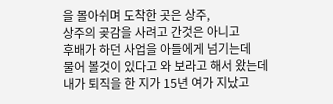을 몰아쉬며 도착한 곳은 상주,
상주의 곶감을 사려고 간것은 아니고
후배가 하던 사업을 아들에게 넘기는데
물어 볼것이 있다고 와 보라고 해서 왔는데
내가 퇴직을 한 지가 15년 여가 지났고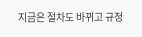지금은 절차도 바뀌고 규정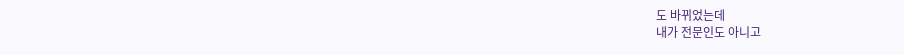도 바뀌었는데
내가 전문인도 아니고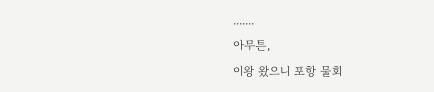.......
아무튼,
이왕 왔으니 포항 물회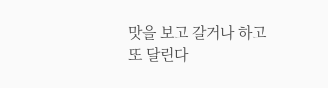맛을 보고 갈거나 하고 또 달린다